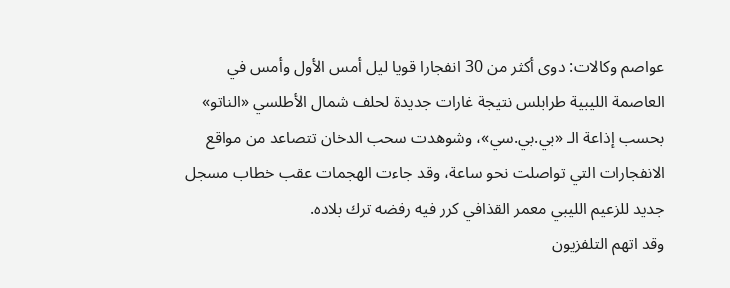عواصم وكالات: دوى أكثر من 30 انفجارا قويا ليل أمس الأول وأمس في العاصمة الليبية طرابلس نتيجة غارات جديدة لحلف شمال الأطلسي «الناتو» بحسب إذاعة الـ «بي.بي.سي»، وشوهدت سحب الدخان تتصاعد من مواقع الانفجارات التي تواصلت نحو ساعة، وقد جاءت الهجمات عقب خطاب مسجل جديد للزعيم الليبي معمر القذافي كرر فيه رفضه ترك بلاده.
وقد اتهم التلفزيون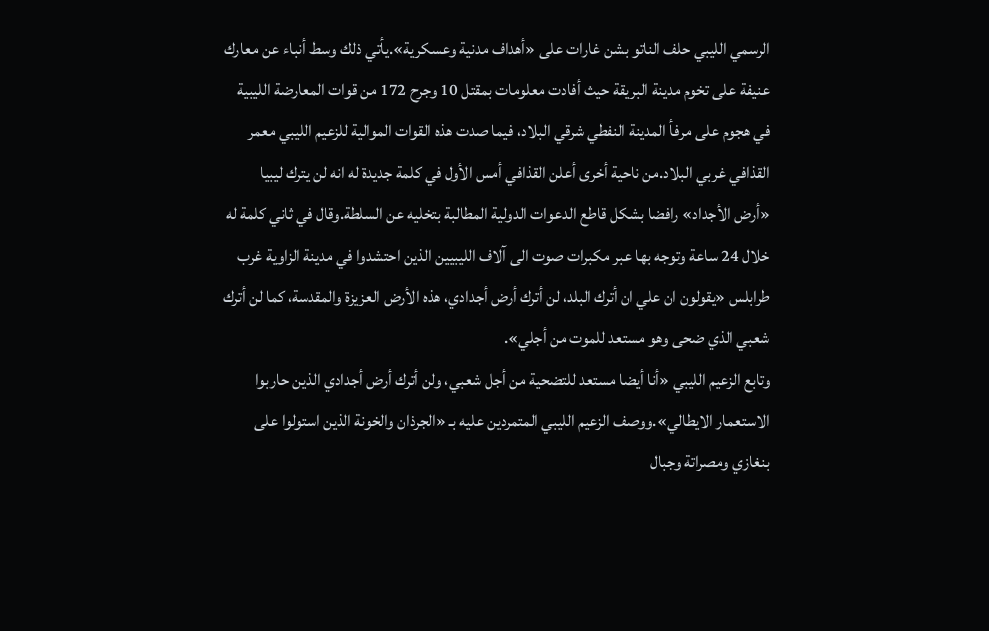الرسمي الليبي حلف الناتو بشن غارات على «أهداف مدنية وعسكرية».يأتي ذلك وسط أنباء عن معارك عنيفة على تخوم مدينة البريقة حيث أفادت معلومات بمقتل 10 وجرح 172 من قوات المعارضة الليبية في هجوم على مرفأ المدينة النفطي شرقي البلاد، فيما صدت هذه القوات الموالية للزعيم الليبي معمر القذافي غربي البلاد.من ناحية أخرى أعلن القذافي أمس الأول في كلمة جديدة له انه لن يترك ليبيا «أرض الأجداد» رافضا بشكل قاطع الدعوات الدولية المطالبة بتخليه عن السلطة.وقال في ثاني كلمة له خلال 24 ساعة وتوجه بها عبر مكبرات صوت الى آلاف الليبيين الذين احتشدوا في مدينة الزاوية غرب طرابلس «يقولون ان علي ان أترك البلد، لن أترك أرض أجدادي، هذه الأرض العزيزة والمقدسة، كما لن أترك شعبي الذي ضحى وهو مستعد للموت من أجلي».
وتابع الزعيم الليبي «أنا أيضا مستعد للتضحية من أجل شعبي، ولن أترك أرض أجدادي الذين حاربوا الاستعمار الايطالي».ووصف الزعيم الليبي المتمردين عليه بـ «الجرذان والخونة الذين استولوا على بنغازي ومصراتة وجبال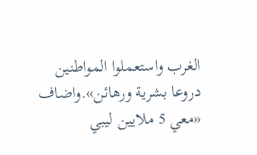الغرب واستعملوا المواطنين دروعا بشرية ورهائن».واضاف «معي 5 ملايين ليبي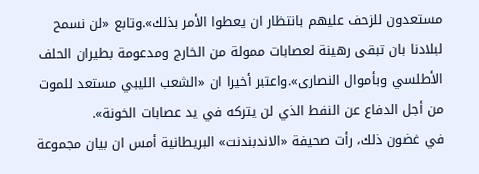مستعدون للزحف عليهم بانتظار ان يعطوا الأمر بذلك».وتابع «لن نسمح لبلادنا بان تبقى رهينة لعصابات ممولة من الخارج ومدعومة بطيران الحلف الأطلسي وبأموال النصارى».واعتبر أخيرا ان «الشعب الليبي مستعد للموت من أجل الدفاع عن النفط الذي لن يتركه في يد عصابات الخونة».
في غضون ذلك، رأت صحيفة «الاندبندنت» البريطانية أمس ان بيان مجموعة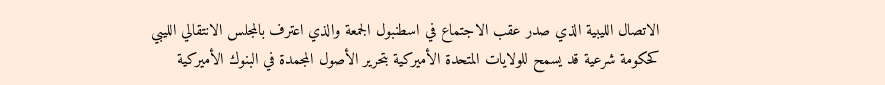الاتصال الليبية الذي صدر عقب الاجتماع في اسطنبول الجمعة والذي اعترف بالمجلس الانتقالي الليبي كحكومة شرعية قد يسمح للولايات المتحدة الأميركية بتحرير الأصول المجمدة في البنوك الأميركية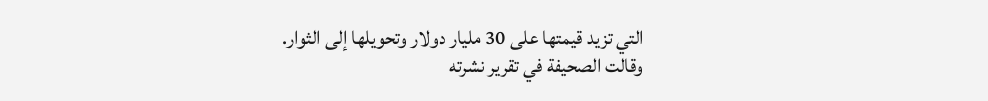التي تزيد قيمتها على 30 مليار دولار وتحويلها إلى الثوار.
وقالت الصحيفة في تقرير نشرته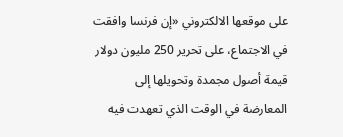على موقعها الالكتروني «إن فرنسا وافقت في الاجتماع، على تحرير 250 مليون دولار قيمة أصول مجمدة وتحويلها إلى المعارضة في الوقت الذي تعهدت فيه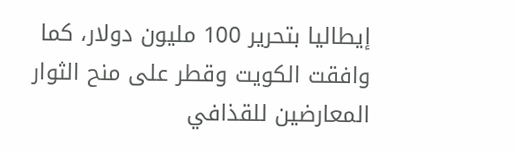إيطاليا بتحرير 100 مليون دولار، كما وافقت الكويت وقطر على منح الثوار المعارضين للقذافي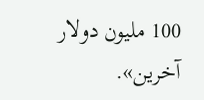100 مليون دولار آخرين».